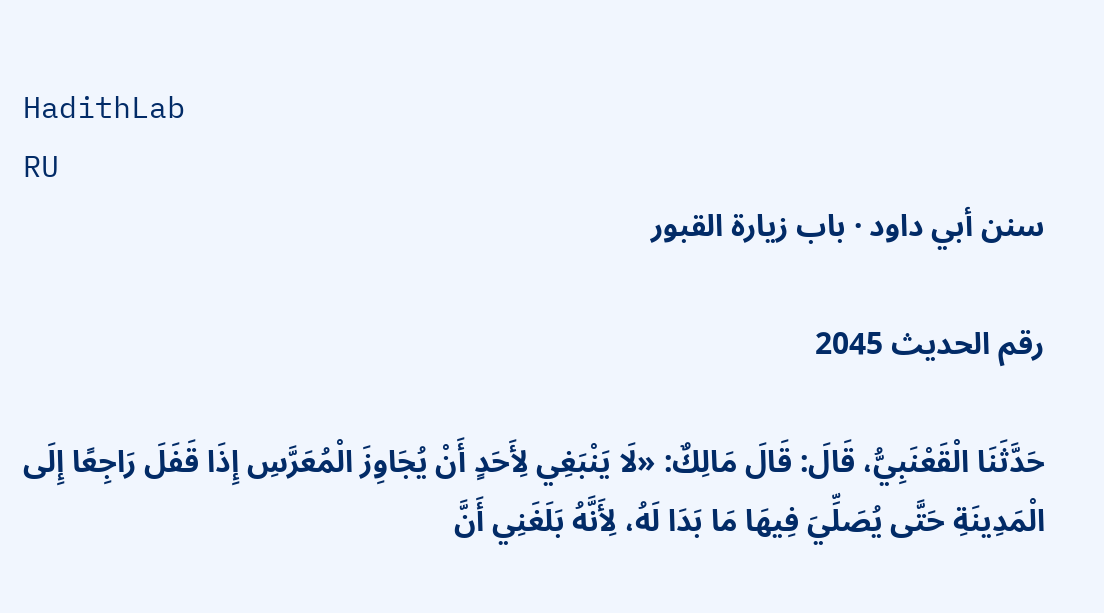HadithLab
RU
سنن أبي داود · باب زيارة القبور

رقم الحديث 2045

حَدَّثَنَا الْقَعْنَبِيُّ، قَالَ: قَالَ مَالِكٌ: «لَا يَنْبَغِي لِأَحَدٍ أَنْ يُجَاوِزَ الْمُعَرَّسِ إِذَا قَفَلَ رَاجِعًا إِلَى الْمَدِينَةِ حَتَّى يُصَلِّيَ فِيهَا مَا بَدَا لَهُ، لِأَنَّهُ بَلَغَنِي أَنَّ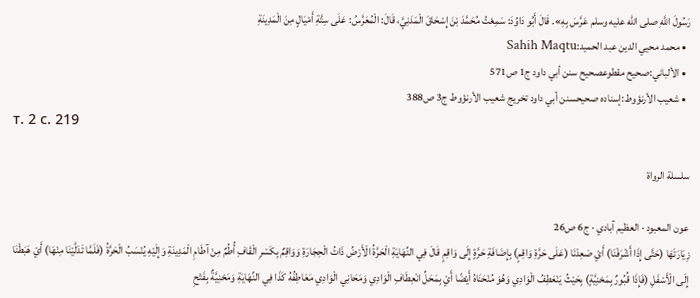رَسُولَ اللَّهِ صلى الله عليه وسلم عَرَّسَ بِهِ». قَالَ أَبُو دَاوُدَ: سَمِعْتُ مُحَمَّدَ بْنَ إِسْحَاقَ الْمَدَنِيَّ، قَالَ: الْمُعَرَّسُ: عَلَى سِتَّةِ أَمْيَالٍ مِنَ الْمَدِينَةِ
  • محمد محيي الدين عبد الحميد:Sahih Maqtu
  • الألباني:صحيح مقطوعصحيح سنن أبي داود ج1 ص571
  • شعيب الأرنؤوط:إسناده صحيحسنن أبي داود تخريج شعيب الأرنؤوط ج3 ص388
т. 2 с. 219

سلسلة الرواة

عون المعبود · العظيم آبادي · ج6 ص26
زِيَارَتَهَا (حَتَّى إِذَا أَشْرَفْنَا) أَيْ صَعِدْنَا (عَلَى حَرَّةِ وَاقِمٍ) بِإِضَافَةِ حَرَّةٍ إِلَى وَاقِمٍ قَالَ فِي النِّهَايَةِ الْحَرَّةُ الْأَرْضُ ذَاتُ الْحِجَارَةِ وَوَاقِمٌ بِكَسْرِ الْقَافِ أُطُمٌ مِنْ آطَامِ الْمَدِينَةِ وَإِلَيْهِ يُنْسَبُ الْحَرَّةُ (فَلَمَّا تَدَلَّيْنَا مِنْهَا) أَيْ هَبَطْنَا إِلَى الْأَسْفَلِ (فَإِذَا قُبُورٌ بِمَحْنِيَّةٍ) بِحَيْثُ يَنْعَطِفُ الْوَادِي وَهُوَ مُنْحَنَاهُ أَيْضًا أَيْ بِمَحَلِّ انْعِطَافِ الْوَادِي وَمَحَانِي الْوَادِي مَعَاطِفُهُ كَذَا فِي النِّهَايَةِ وَمَحْنِيَّةٌ بِفَتْحِ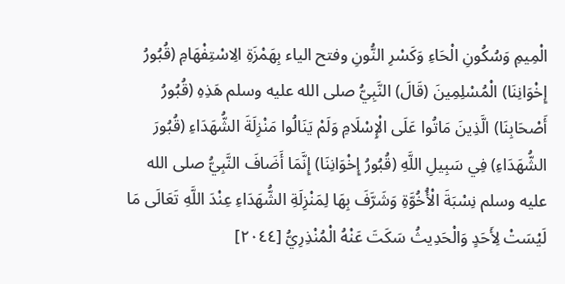الْمِيمِ وَسُكُونِ الْحَاءِ وَكَسْرِ النُّونِ وفتح الياء بِهَمْزَةِ الِاسْتِفْهَامِ (قُبُورُ إِخْوَانِنَا) الْمُسْلِمِينَ (قَالَ) النَّبِيُّ صلى الله عليه وسلم هَذِهِ (قُبُورُ أَصْحَابِنَا) الَّذِينَ مَاتُوا عَلَى الْإِسْلَامِ وَلَمْ يَنَالُوا مَنْزِلَةَ الشُّهَدَاءِ (قُبُورَ الشُّهَدَاءِ) فِي سَبِيلِ اللَّهِ (قُبُورُ إِخْوَانِنَا) إِنَّمَا أَضَافَ النَّبِيُّ صلى الله عليه وسلم نِسْبَةَ الْأُخُوَّةِ وَشَرَّفَ بِهَا لِمَنْزِلَةِ الشُّهَدَاءِ عِنْدَ اللَّهِ تَعَالَى مَا لَيْسَتْ لِأَحَدٍ وَالْحَدِيثُ سَكَتَ عَنْهُ الْمُنْذِرِيُّ [٢٠٤٤]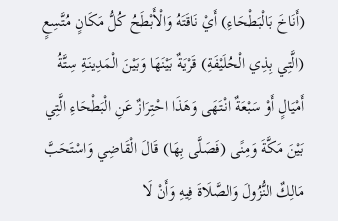(أَنَاخَ بَالْبَطْحَاءِ) أَيْ نَاقَتَهُ وَالْأَبْطَحُ كُلُّ مَكَانٍ مُتَّسِعٍ (الَّتِي بِذِي الْحُلَيْفَةِ) قَرْيَةٌ بَيْنَهَا وَبَيْنَ الْمَدِينَةِ سِتَّةُ أَمْيَالٍ أَوْ سَبْعَةٌ انْتَهَى وَهَذَا احْتِرَازٌ عَنِ الْبَطْحَاءِ الَّتِي بَيْنَ مَكَّةَ وَمِنًى (فَصَلَّى بِهَا) قَالَ الْقَاضِي وَاسْتَحَبَّ مَالِكٌ النُّزُولَ وَالصَّلَاةَ فِيهِ وَأَنْ لَا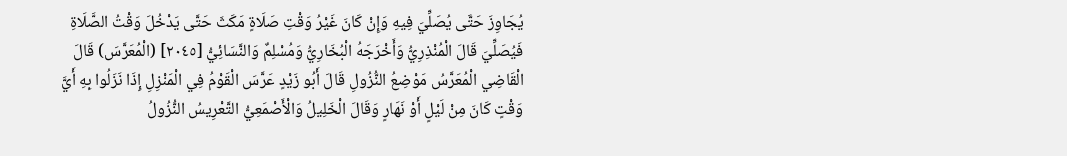يُجَاوِزَ حَتَّى يُصَلِّيَ فِيهِ وَإِنْ كَانَ غَيْرُ وَقْتِ صَلَاةٍ مَكَثَ حَتَّى يَدْخُلَ وَقْتُ الصَّلَاةِ فَيُصَلِّيَ قَالَ الْمُنْذِرِيُّ وَأَخْرَجَهُ الْبُخَارِيُّ وَمُسْلِمٌ وَالنَّسَائِيُّ [٢٠٤٥] (الْمُعَرَّسَ) قَالَ الْقَاضِي الْمُعَرَّسُ مَوْضِعُ النُّزُولِ قَالَ أَبُو زَيْدٍ عَرَّسَ الْقَوْمُ فِي الْمَنْزِلِ إِذَا نَزَلُوا بِهِ أَيَّ وَقْتٍ كَانَ مِنْ لَيْلٍ أَوْ نَهَارٍ وَقَالَ الْخَلِيلُ وَالْأَصْمَعِيُّ التَّعْرِيسُ النُّزُولُ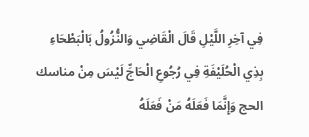فِي آخِرِ اللَّيْلِ قَالَ الْقَاضِي وَالنُّزُولُ بَالْبَطْحَاءِ بِذِي الْحُلَيْفَةِ فِي رُجُوعِ الْحَاجِّ لَيْسَ مِنْ مناسك الحج وَإِنَّمَا فَعَلَهُ مَنْ فَعَلَهُ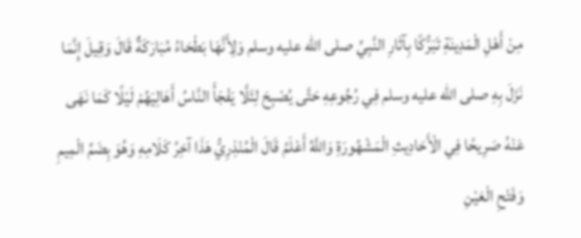مِنْ أَهْلِ الْمَدِينَةِ تَبَرُّكًا بِآثَارِ النَّبِيِّ صلى الله عليه وسلم وَلِأَنَّهَا بَطْحَاءُ مُبَارَكَةٌ قَالَ وَقِيلَ إِنَّمَا نَزَلَ بِهِ صلى الله عليه وسلم فِي رُجُوعِهِ حَتَّى يُصْبِحَ لِئَلَّا يَفْجَأَ النَّاسُ أَهَالِيَهُمْ لَيْلًا كَمَا نَهَى عَنْهُ صَرِيحًا فِي الْأَحَادِيثِ الْمَشْهُورَةِ وَاللَّهُ أَعْلَمُ قَالَ الْمُنْذِرِيُّ هَذَا آخِرُ كَلَامِهِ وَهُوَ بِضَمِّ الْمِيمِ وَفَتْحِ الْعَيْنِ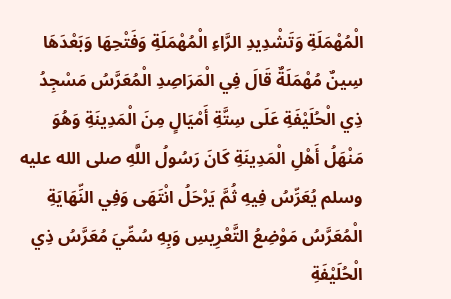الْمُهْمَلَةِ وَتَشْدِيدِ الرَّاءِ الْمُهْمَلَةِ وَفَتْحِهَا وَبَعْدَهَا سِينٌ مُهْمَلَةٌ قَالَ فِي الْمَرَاصِدِ الْمُعَرَّسُ مَسْجِدُ ذِي الْحُلَيْفَةِ عَلَى سِتَّةِ أَمْيَالٍ مِنَ الْمَدِينَةِ وَهُوَ مَنْهَلُ أَهْلِ الْمَدِينَةِ كَانَ رَسُولُ اللَّهِ صلى الله عليه وسلم يُعَرِّسُ فِيهِ ثُمَّ يَرْحَلُ انْتَهَى وَفِي النِّهَايَةِ الْمُعَرَّسُ مَوْضِعُ التَّعْرِيسِ وَبِهِ سُمِّيَ مُعَرَّسُ ذِي الْحُلَيْفَةِ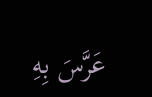عَرَّسَ بِهِ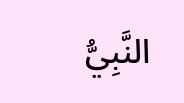النَّبِيُّ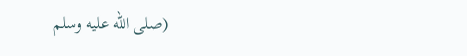(صلى الله عليه وسلم